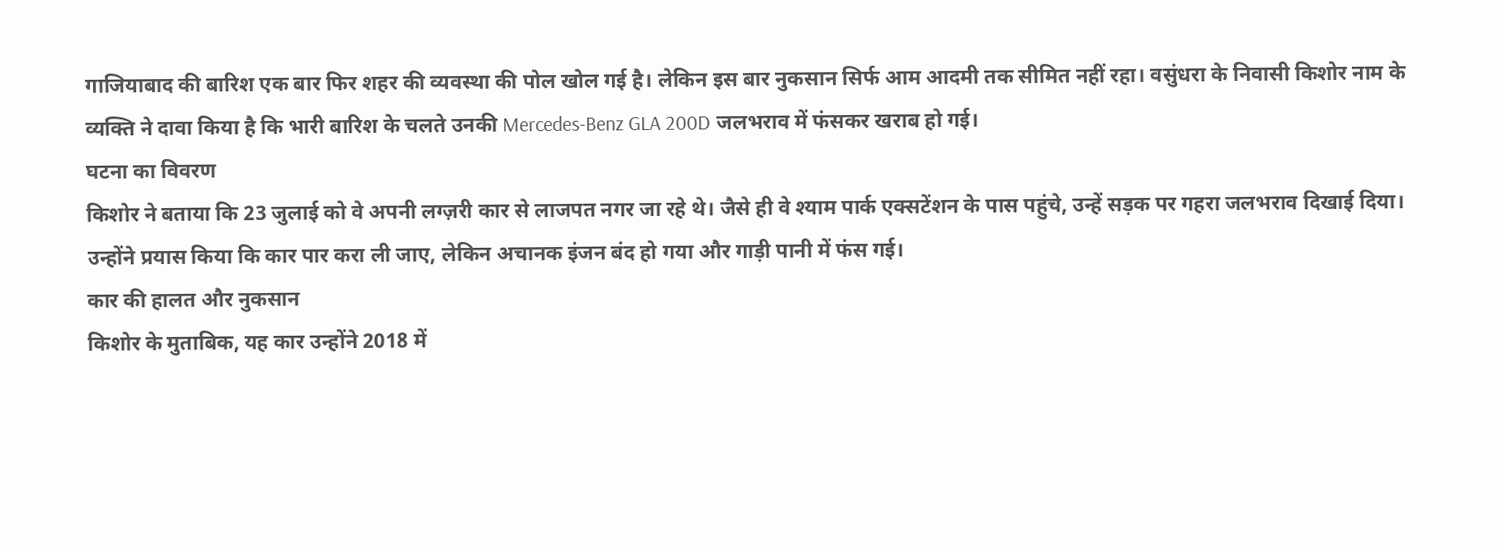गाजियाबाद की बारिश एक बार फिर शहर की व्यवस्था की पोल खोल गई है। लेकिन इस बार नुकसान सिर्फ आम आदमी तक सीमित नहीं रहा। वसुंधरा के निवासी किशोर नाम के व्यक्ति ने दावा किया है कि भारी बारिश के चलते उनकी Mercedes-Benz GLA 200D जलभराव में फंसकर खराब हो गई।
घटना का विवरण
किशोर ने बताया कि 23 जुलाई को वे अपनी लग्ज़री कार से लाजपत नगर जा रहे थे। जैसे ही वे श्याम पार्क एक्सटेंशन के पास पहुंचे, उन्हें सड़क पर गहरा जलभराव दिखाई दिया। उन्होंने प्रयास किया कि कार पार करा ली जाए, लेकिन अचानक इंजन बंद हो गया और गाड़ी पानी में फंस गई।
कार की हालत और नुकसान
किशोर के मुताबिक, यह कार उन्होंने 2018 में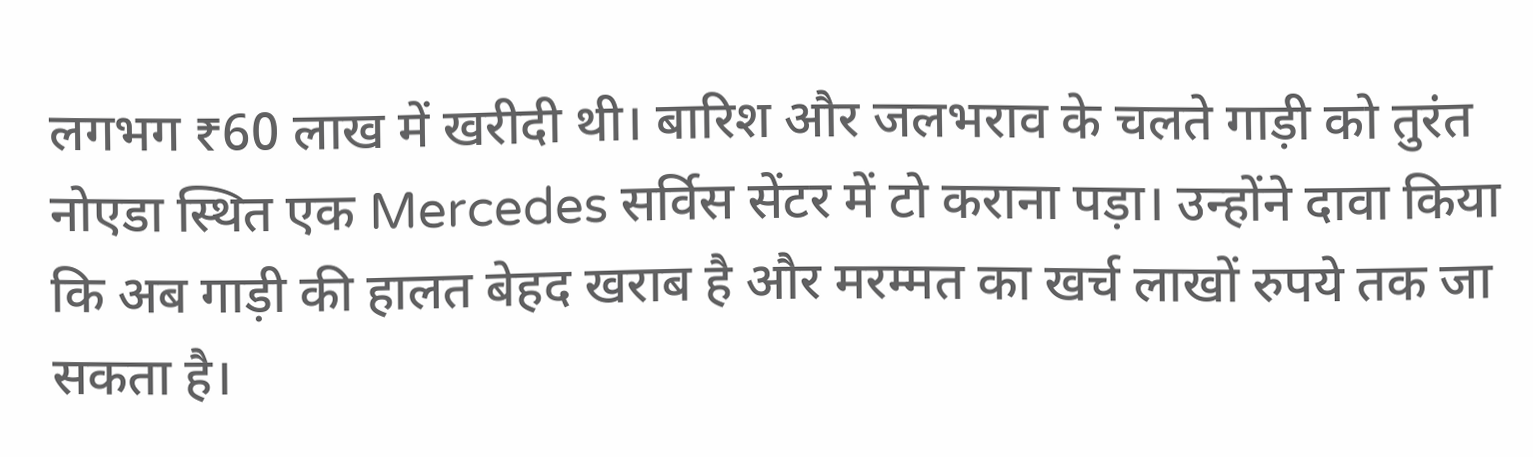लगभग ₹60 लाख में खरीदी थी। बारिश और जलभराव के चलते गाड़ी को तुरंत नोएडा स्थित एक Mercedes सर्विस सेंटर में टो कराना पड़ा। उन्होंने दावा किया कि अब गाड़ी की हालत बेहद खराब है और मरम्मत का खर्च लाखों रुपये तक जा सकता है।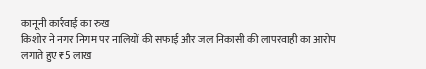कानूनी कार्रवाई का रुख
किशोर ने नगर निगम पर नालियों की सफाई और जल निकासी की लापरवाही का आरोप लगाते हुए ₹5 लाख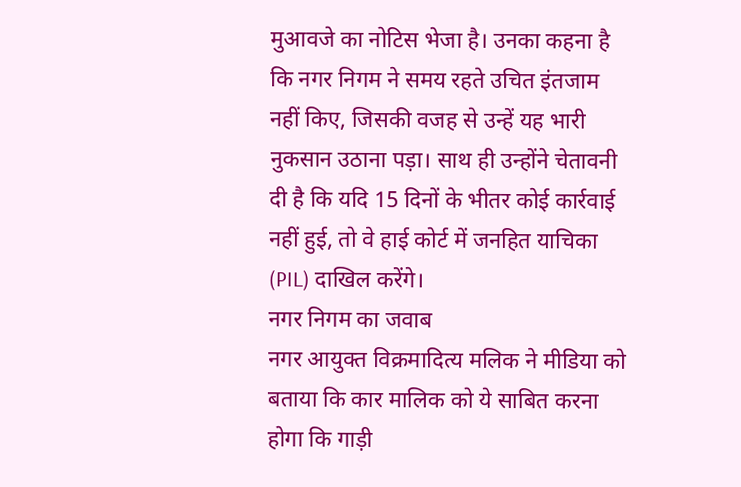मुआवजे का नोटिस भेजा है। उनका कहना है कि नगर निगम ने समय रहते उचित इंतजाम नहीं किए, जिसकी वजह से उन्हें यह भारी नुकसान उठाना पड़ा। साथ ही उन्होंने चेतावनी दी है कि यदि 15 दिनों के भीतर कोई कार्रवाई नहीं हुई, तो वे हाई कोर्ट में जनहित याचिका (PIL) दाखिल करेंगे।
नगर निगम का जवाब
नगर आयुक्त विक्रमादित्य मलिक ने मीडिया को बताया कि कार मालिक को ये साबित करना होगा कि गाड़ी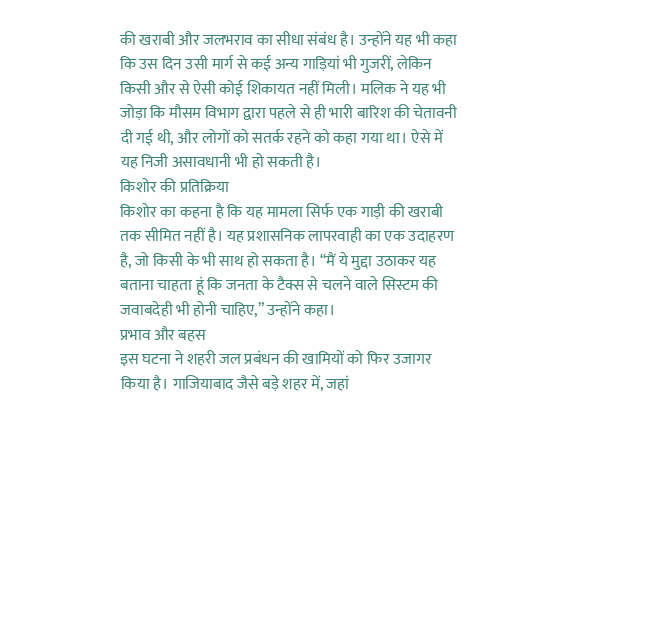की खराबी और जलभराव का सीधा संबंध है। उन्होंने यह भी कहा कि उस दिन उसी मार्ग से कई अन्य गाड़ियां भी गुजरीं, लेकिन किसी और से ऐसी कोई शिकायत नहीं मिली। मलिक ने यह भी जोड़ा कि मौसम विभाग द्वारा पहले से ही भारी बारिश की चेतावनी दी गई थी, और लोगों को सतर्क रहने को कहा गया था। ऐसे में यह निजी असावधानी भी हो सकती है।
किशोर की प्रतिक्रिया
किशोर का कहना है कि यह मामला सिर्फ एक गाड़ी की खराबी तक सीमित नहीं है। यह प्रशासनिक लापरवाही का एक उदाहरण है, जो किसी के भी साथ हो सकता है। “मैं ये मुद्दा उठाकर यह बताना चाहता हूं कि जनता के टैक्स से चलने वाले सिस्टम की जवाबदेही भी होनी चाहिए,” उन्होंने कहा।
प्रभाव और बहस
इस घटना ने शहरी जल प्रबंधन की खामियों को फिर उजागर किया है। गाजियाबाद जैसे बड़े शहर में, जहां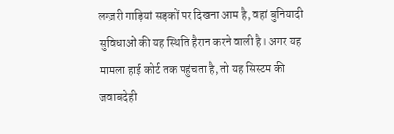लग्ज़री गाड़ियां सड़कों पर दिखना आम है, वहां बुनियादी सुविधाओं की यह स्थिति हैरान करने वाली है। अगर यह मामला हाई कोर्ट तक पहुंचता है, तो यह सिस्टम की जवाबदेही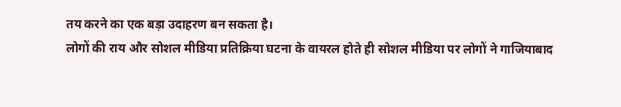तय करने का एक बड़ा उदाहरण बन सकता है।
लोगों की राय और सोशल मीडिया प्रतिक्रिया घटना के वायरल होते ही सोशल मीडिया पर लोगों ने गाजियाबाद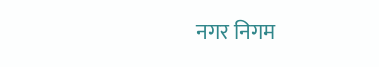नगर निगम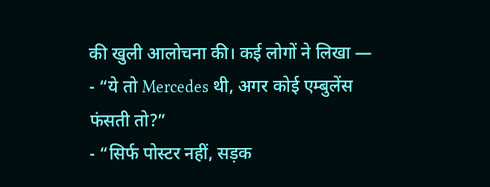की खुली आलोचना की। कई लोगों ने लिखा —
- “ये तो Mercedes थी, अगर कोई एम्बुलेंस फंसती तो?”
- “सिर्फ पोस्टर नहीं, सड़क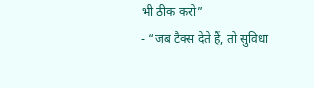भी ठीक करो”
- “जब टैक्स देते हैं, तो सुविधा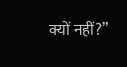क्यों नहीं?”